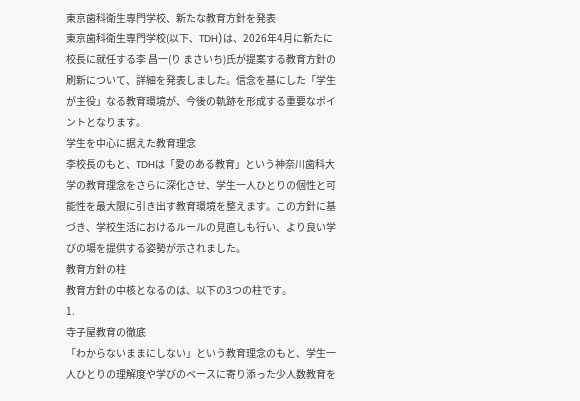東京歯科衛生専門学校、新たな教育方針を発表
東京歯科衛生専門学校(以下、TDH)は、2026年4月に新たに校長に就任する李 昌一(り まさいち)氏が提案する教育方針の刷新について、詳細を発表しました。信念を基にした「学生が主役」なる教育環境が、今後の軌跡を形成する重要なポイントとなります。
学生を中心に据えた教育理念
李校長のもと、TDHは「愛のある教育」という神奈川歯科大学の教育理念をさらに深化させ、学生一人ひとりの個性と可能性を最大限に引き出す教育環境を整えます。この方針に基づき、学校生活におけるルールの見直しも行い、より良い学びの場を提供する姿勢が示されました。
教育方針の柱
教育方針の中核となるのは、以下の3つの柱です。
1.
寺子屋教育の徹底
「わからないままにしない」という教育理念のもと、学生一人ひとりの理解度や学びのペースに寄り添った少人数教育を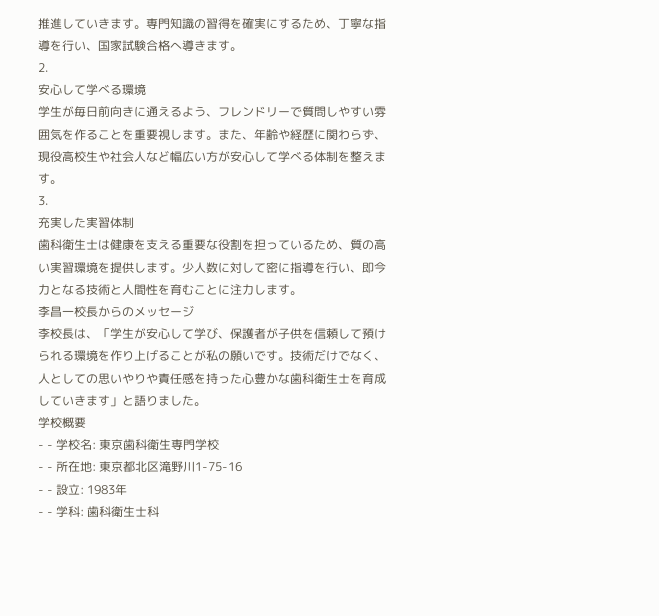推進していきます。専門知識の習得を確実にするため、丁寧な指導を行い、国家試験合格へ導きます。
2.
安心して学べる環境
学生が毎日前向きに通えるよう、フレンドリーで質問しやすい雰囲気を作ることを重要視します。また、年齢や経歴に関わらず、現役高校生や社会人など幅広い方が安心して学べる体制を整えます。
3.
充実した実習体制
歯科衛生士は健康を支える重要な役割を担っているため、質の高い実習環境を提供します。少人数に対して密に指導を行い、即今力となる技術と人間性を育むことに注力します。
李昌一校長からのメッセージ
李校長は、「学生が安心して学び、保護者が子供を信頼して預けられる環境を作り上げることが私の願いです。技術だけでなく、人としての思いやりや責任感を持った心豊かな歯科衛生士を育成していきます」と語りました。
学校概要
- - 学校名: 東京歯科衛生専門学校
- - 所在地: 東京都北区滝野川1-75-16
- - 設立: 1983年
- - 学科: 歯科衛生士科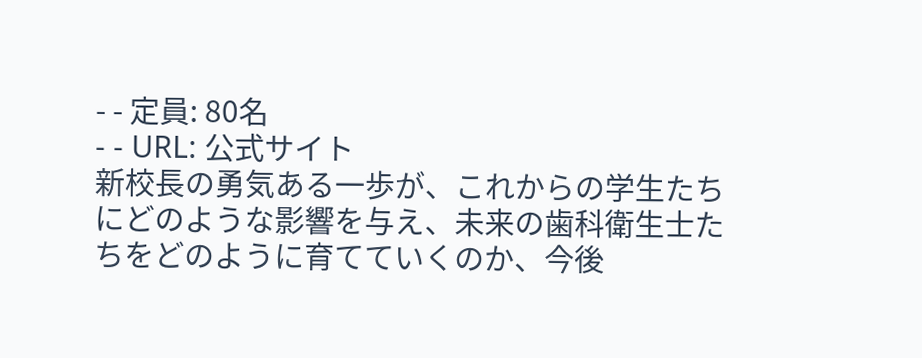- - 定員: 80名
- - URL: 公式サイト
新校長の勇気ある一歩が、これからの学生たちにどのような影響を与え、未来の歯科衛生士たちをどのように育てていくのか、今後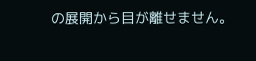の展開から目が離せません。